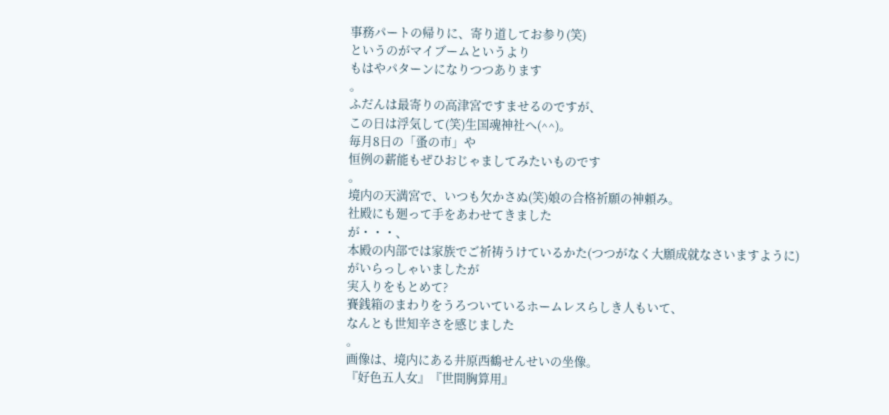事務パートの帰りに、寄り道してお参り(笑)
というのがマイブームというより
もはやパターンになりつつあります
。
ふだんは最寄りの高津宮ですませるのですが、
この日は浮気して(笑)生国魂神社へ(^^)。
毎月8日の「蚤の市」や
恒例の薪能もぜひおじゃましてみたいものです
。
境内の天満宮で、いつも欠かさぬ(笑)娘の合格祈願の神頼み。
社殿にも廻って手をあわせてきました
が・・・、
本殿の内部では家族でご祈祷うけているかた(つつがなく大願成就なさいますように)
がいらっしゃいましたが
実入りをもとめて?
賽銭箱のまわりをうろついているホームレスらしき人もいて、
なんとも世知辛さを感じました
。
画像は、境内にある井原西鶴せんせいの坐像。
『好色五人女』『世間胸算用』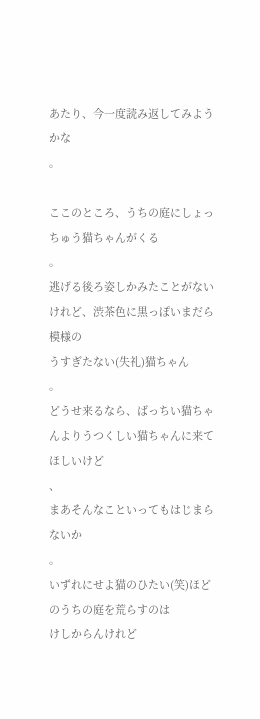あたり、今一度読み返してみようかな
。

ここのところ、うちの庭にしょっちゅう猫ちゃんがくる
。
逃げる後ろ姿しかみたことがないけれど、渋茶色に黒っぽいまだら模様の
うすぎたない(失礼)猫ちゃん
。
どうせ来るなら、ばっちい猫ちゃんよりうつくしい猫ちゃんに来てほしいけど
、
まあそんなこといってもはじまらないか
。
いずれにせよ猫のひたい(笑)ほどのうちの庭を荒らすのは
けしからんけれど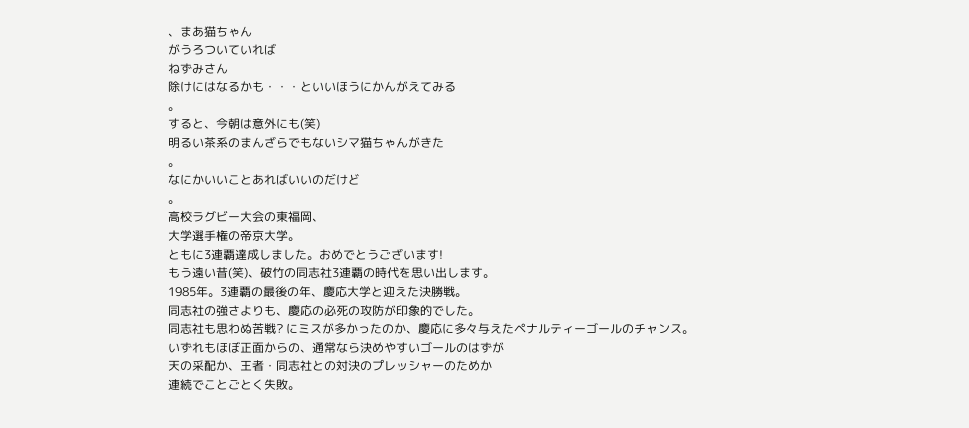、まあ猫ちゃん
がうろついていれば
ねずみさん
除けにはなるかも・・・といいほうにかんがえてみる
。
すると、今朝は意外にも(笑)
明るい茶系のまんざらでもないシマ猫ちゃんがきた
。
なにかいいことあればいいのだけど
。
高校ラグビー大会の東福岡、
大学選手権の帝京大学。
ともに3連覇達成しました。おめでとうございます!
もう遠い昔(笑)、破竹の同志社3連覇の時代を思い出します。
1985年。3連覇の最後の年、慶応大学と迎えた決勝戦。
同志社の強さよりも、慶応の必死の攻防が印象的でした。
同志社も思わぬ苦戦? にミスが多かったのか、慶応に多々与えたペナルティーゴールのチャンス。
いずれもほぼ正面からの、通常なら決めやすいゴールのはずが
天の采配か、王者・同志社との対決のプレッシャーのためか
連続でことごとく失敗。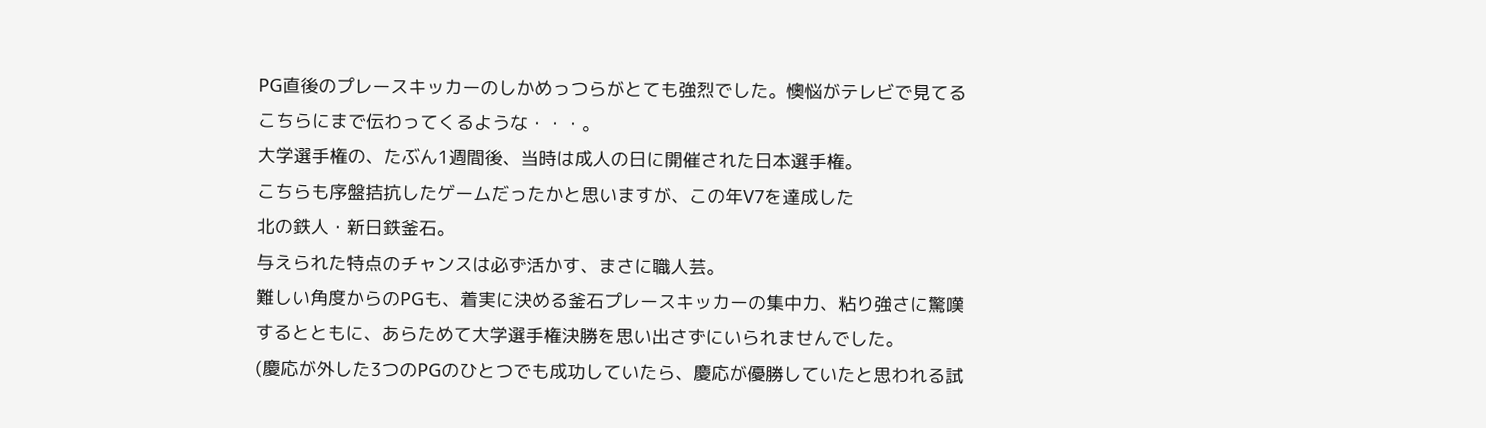PG直後のプレースキッカーのしかめっつらがとても強烈でした。懊悩がテレビで見てるこちらにまで伝わってくるような・・・。
大学選手権の、たぶん1週間後、当時は成人の日に開催された日本選手権。
こちらも序盤拮抗したゲームだったかと思いますが、この年V7を達成した
北の鉄人・新日鉄釜石。
与えられた特点のチャンスは必ず活かす、まさに職人芸。
難しい角度からのPGも、着実に決める釜石プレースキッカーの集中力、粘り強さに驚嘆するとともに、あらためて大学選手権決勝を思い出さずにいられませんでした。
(慶応が外した3つのPGのひとつでも成功していたら、慶応が優勝していたと思われる試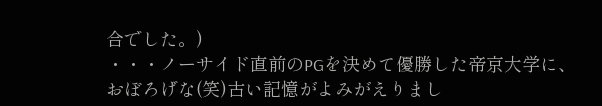合でした。)
・・・ノーサイド直前のPGを決めて優勝した帝京大学に、
おぼろげな(笑)古い記憶がよみがえりまし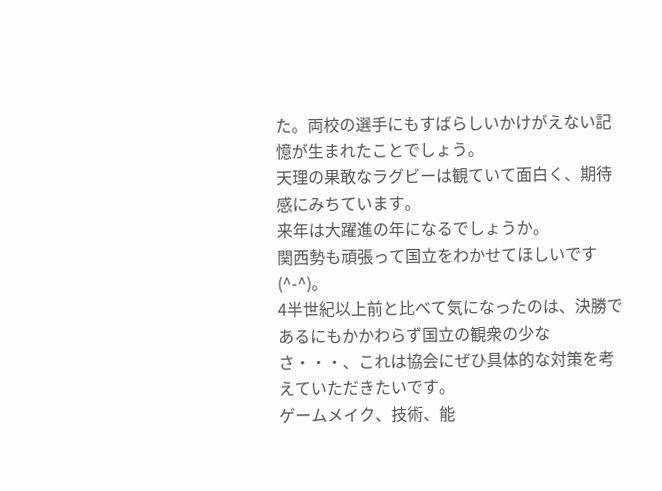た。両校の選手にもすばらしいかけがえない記憶が生まれたことでしょう。
天理の果敢なラグビーは観ていて面白く、期待感にみちています。
来年は大躍進の年になるでしょうか。
関西勢も頑張って国立をわかせてほしいです(^-^)。
4半世紀以上前と比べて気になったのは、決勝であるにもかかわらず国立の観衆の少なさ・・・、これは協会にぜひ具体的な対策を考えていただきたいです。
ゲームメイク、技術、能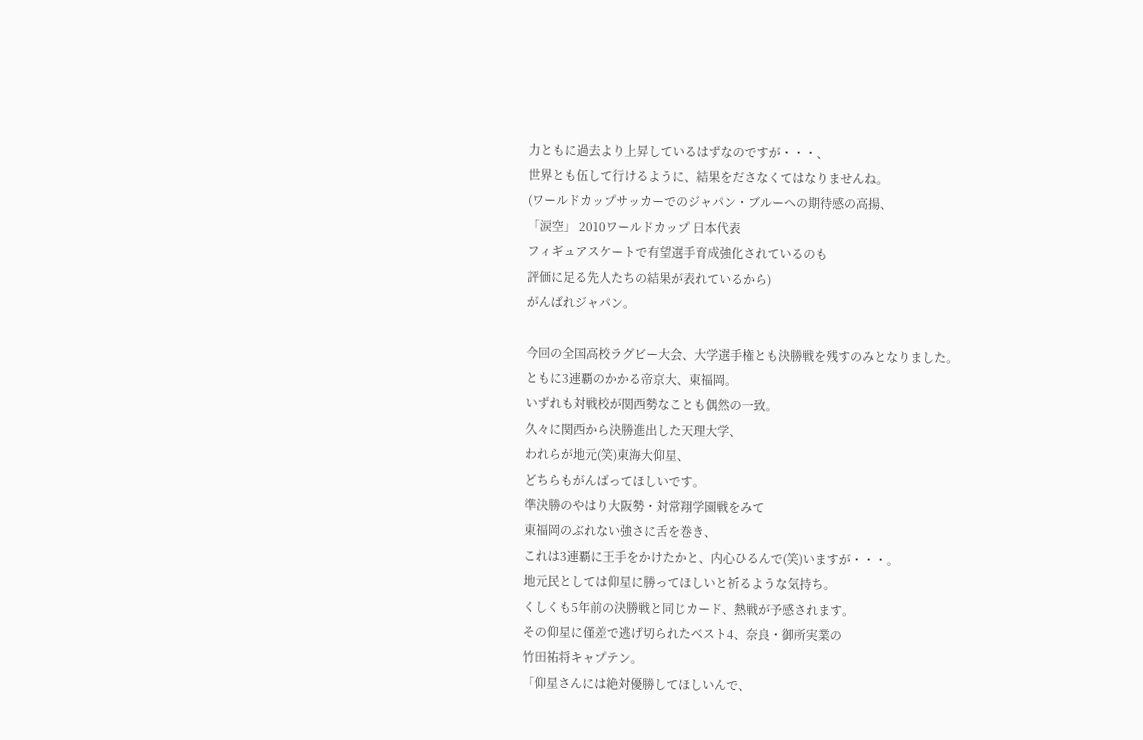力ともに過去より上昇しているはずなのですが・・・、
世界とも伍して行けるように、結果をださなくてはなりませんね。
(ワールドカップサッカーでのジャパン・ブルーへの期待感の高揚、
「涙空」 2010ワールドカップ 日本代表
フィギュアスケートで有望選手育成強化されているのも
評価に足る先人たちの結果が表れているから)
がんばれジャパン。

今回の全国高校ラグビー大会、大学選手権とも決勝戦を残すのみとなりました。
ともに3連覇のかかる帝京大、東福岡。
いずれも対戦校が関西勢なことも偶然の一致。
久々に関西から決勝進出した天理大学、
われらが地元(笑)東海大仰星、
どちらもがんばってほしいです。
準決勝のやはり大阪勢・対常翔学園戦をみて
東福岡のぶれない強さに舌を巻き、
これは3連覇に王手をかけたかと、内心ひるんで(笑)いますが・・・。
地元民としては仰星に勝ってほしいと祈るような気持ち。
くしくも5年前の決勝戦と同じカード、熱戦が予感されます。
その仰星に僅差で逃げ切られたベスト4、奈良・御所実業の
竹田祐将キャプテン。
「仰星さんには絶対優勝してほしいんで、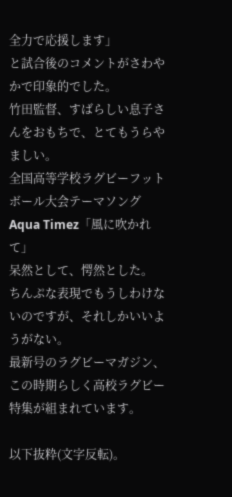全力で応援します」
と試合後のコメントがさわやかで印象的でした。
竹田監督、すばらしい息子さんをおもちで、とてもうらやましい。
全国高等学校ラグビーフットボール大会テーマソング Aqua Timez「風に吹かれて」
呆然として、愕然とした。
ちんぷな表現でもうしわけないのですが、それしかいいようがない。
最新号のラグビーマガジン、この時期らしく高校ラグビー特集が組まれています。

以下抜粋(文字反転)。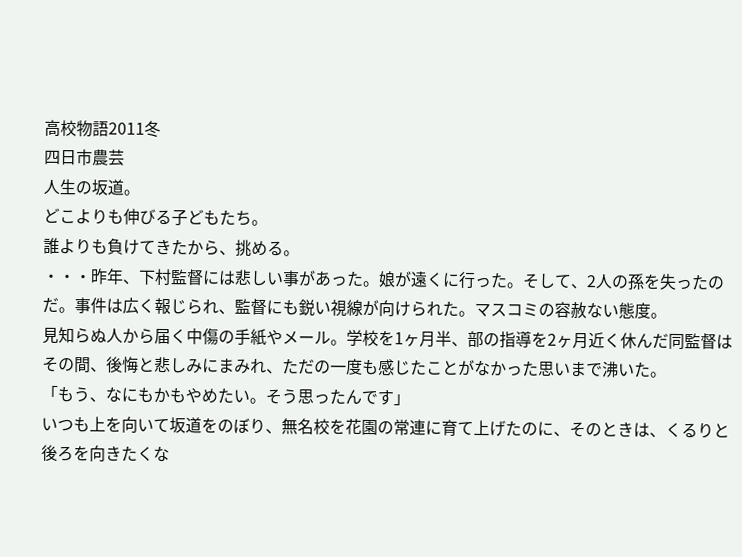高校物語2011冬
四日市農芸
人生の坂道。
どこよりも伸びる子どもたち。
誰よりも負けてきたから、挑める。
・・・昨年、下村監督には悲しい事があった。娘が遠くに行った。そして、2人の孫を失ったのだ。事件は広く報じられ、監督にも鋭い視線が向けられた。マスコミの容赦ない態度。
見知らぬ人から届く中傷の手紙やメール。学校を1ヶ月半、部の指導を2ヶ月近く休んだ同監督はその間、後悔と悲しみにまみれ、ただの一度も感じたことがなかった思いまで沸いた。
「もう、なにもかもやめたい。そう思ったんです」
いつも上を向いて坂道をのぼり、無名校を花園の常連に育て上げたのに、そのときは、くるりと後ろを向きたくな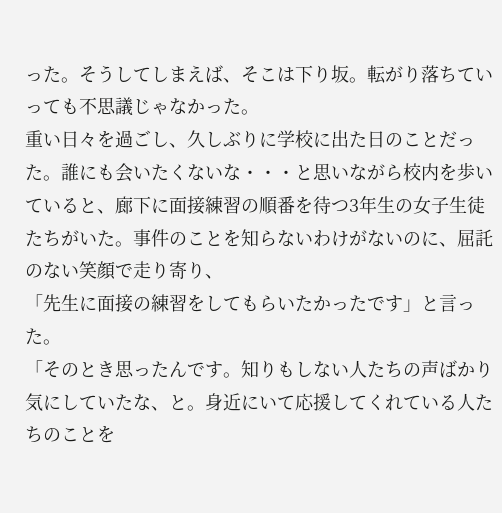った。そうしてしまえば、そこは下り坂。転がり落ちていっても不思議じゃなかった。
重い日々を過ごし、久しぶりに学校に出た日のことだった。誰にも会いたくないな・・・と思いながら校内を歩いていると、廊下に面接練習の順番を待つ3年生の女子生徒たちがいた。事件のことを知らないわけがないのに、屈託のない笑顔で走り寄り、
「先生に面接の練習をしてもらいたかったです」と言った。
「そのとき思ったんです。知りもしない人たちの声ばかり気にしていたな、と。身近にいて応援してくれている人たちのことを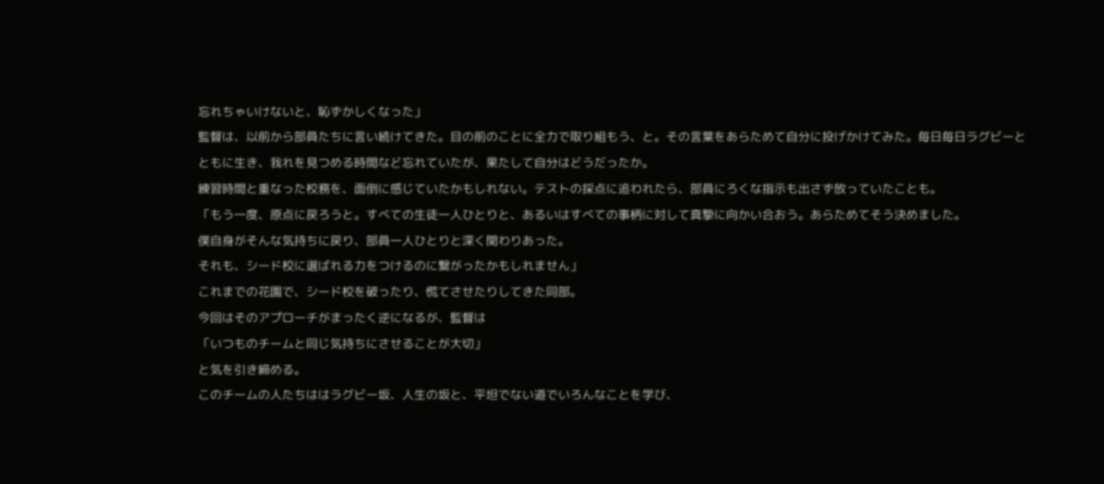忘れちゃいけないと、恥ずかしくなった」
監督は、以前から部員たちに言い続けてきた。目の前のことに全力で取り組もう、と。その言葉をあらためて自分に投げかけてみた。毎日毎日ラグビーとともに生き、我れを見つめる時間など忘れていたが、果たして自分はどうだったか。
練習時間と重なった校務を、面倒に感じていたかもしれない。テストの採点に追われたら、部員にろくな指示も出さず放っていたことも。
「もう一度、原点に戻ろうと。すべての生徒一人ひとりと、あるいはすべての事柄に対して真摯に向かい合おう。あらためてそう決めました。
僕自身がそんな気持ちに戻り、部員一人ひとりと深く関わりあった。
それも、シード校に選ばれる力をつけるのに繋がったかもしれません」
これまでの花園で、シード校を破ったり、慌てさせたりしてきた同部。
今回はそのアプローチがまったく逆になるが、監督は
「いつものチームと同じ気持ちにさせることが大切」
と気を引き締める。
このチームの人たちははラグビー坂、人生の坂と、平坦でない道でいろんなことを学び、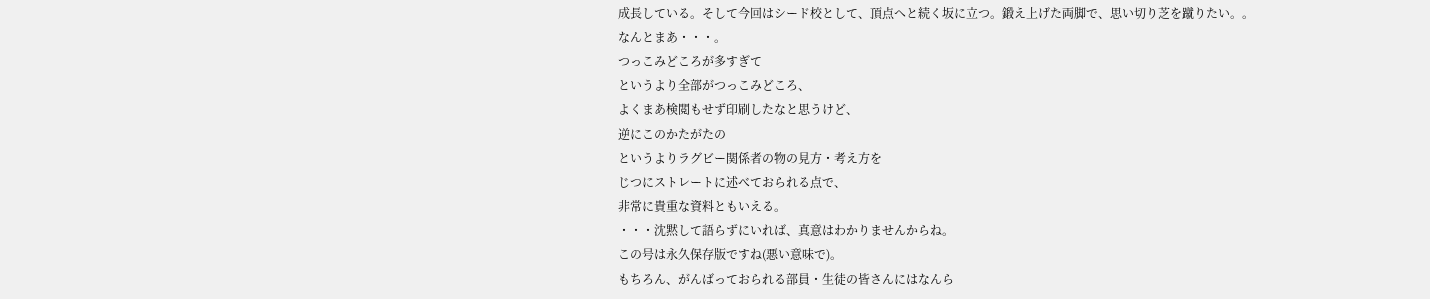成長している。そして今回はシード校として、頂点へと続く坂に立つ。鍛え上げた両脚で、思い切り芝を蹴りたい。。
なんとまあ・・・。
つっこみどころが多すぎて
というより全部がつっこみどころ、
よくまあ検閲もせず印刷したなと思うけど、
逆にこのかたがたの
というよりラグビー関係者の物の見方・考え方を
じつにストレートに述べておられる点で、
非常に貴重な資料ともいえる。
・・・沈黙して語らずにいれば、真意はわかりませんからね。
この号は永久保存版ですね(悪い意味で)。
もちろん、がんばっておられる部員・生徒の皆さんにはなんら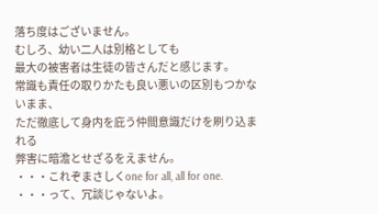落ち度はございません。
むしろ、幼い二人は別格としても
最大の被害者は生徒の皆さんだと感じます。
常識も責任の取りかたも良い悪いの区別もつかないまま、
ただ徹底して身内を庇う仲間意識だけを刷り込まれる
弊害に暗澹とせざるをえません。
・・・これぞまさしくone for all, all for one.
・・・って、冗談じゃないよ。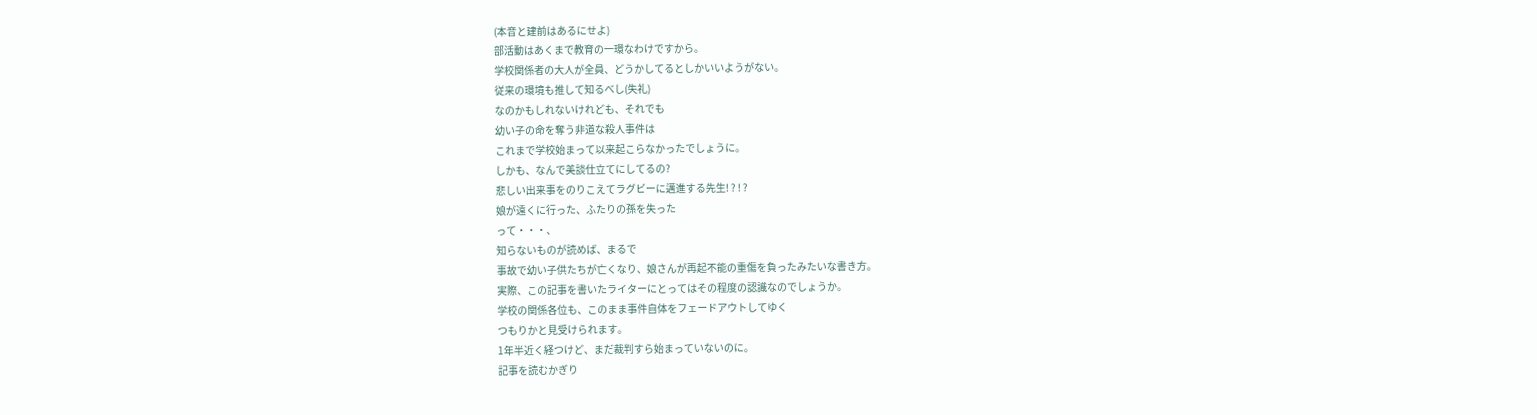(本音と建前はあるにせよ)
部活動はあくまで教育の一環なわけですから。
学校関係者の大人が全員、どうかしてるとしかいいようがない。
従来の環境も推して知るべし(失礼)
なのかもしれないけれども、それでも
幼い子の命を奪う非道な殺人事件は
これまで学校始まって以来起こらなかったでしょうに。
しかも、なんで美談仕立てにしてるの?
悲しい出来事をのりこえてラグビーに邁進する先生! ? ! ?
娘が遠くに行った、ふたりの孫を失った
って・・・、
知らないものが読めば、まるで
事故で幼い子供たちが亡くなり、娘さんが再起不能の重傷を負ったみたいな書き方。
実際、この記事を書いたライターにとってはその程度の認識なのでしょうか。
学校の関係各位も、このまま事件自体をフェードアウトしてゆく
つもりかと見受けられます。
1年半近く経つけど、まだ裁判すら始まっていないのに。
記事を読むかぎり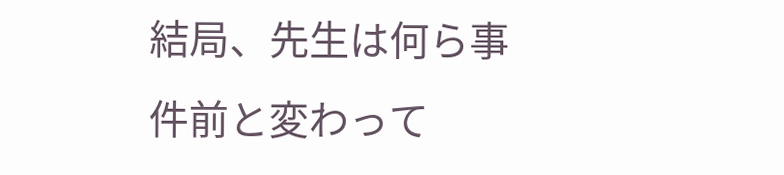結局、先生は何ら事件前と変わって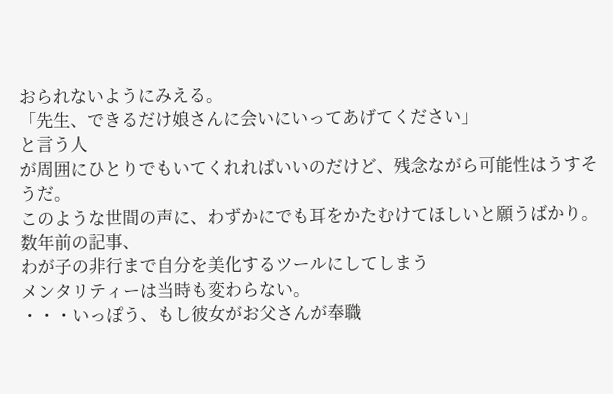おられないようにみえる。
「先生、できるだけ娘さんに会いにいってあげてください」
と言う人
が周囲にひとりでもいてくれればいいのだけど、残念ながら可能性はうすそうだ。
このような世間の声に、わずかにでも耳をかたむけてほしいと願うばかり。
数年前の記事、
わが子の非行まで自分を美化するツールにしてしまう
メンタリティーは当時も変わらない。
・・・いっぽう、もし彼女がお父さんが奉職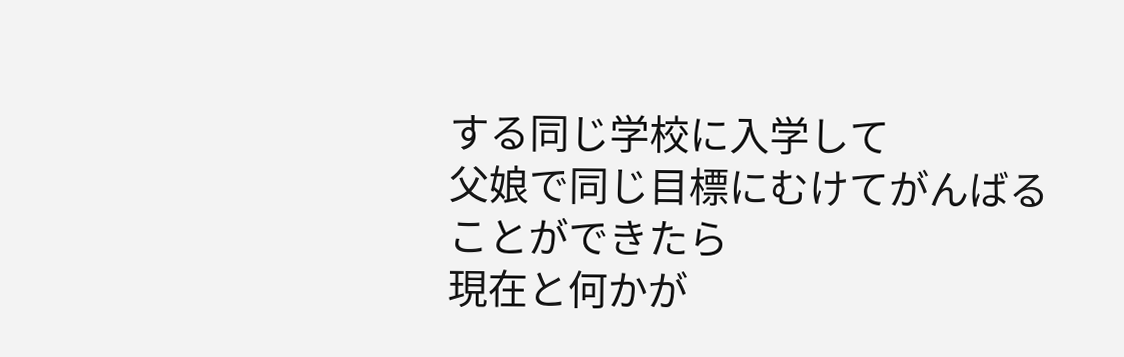する同じ学校に入学して
父娘で同じ目標にむけてがんばることができたら
現在と何かが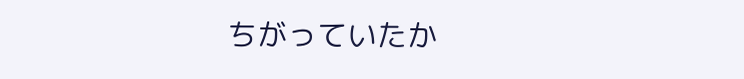ちがっていたか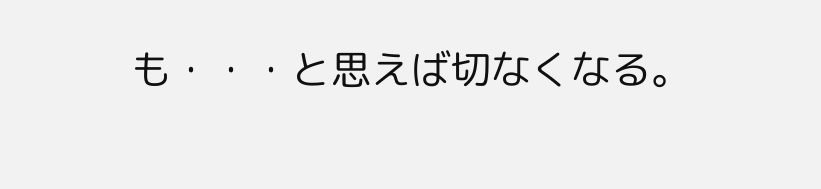も・・・と思えば切なくなる。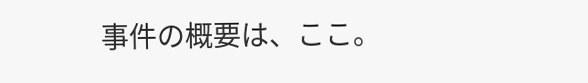事件の概要は、ここ。